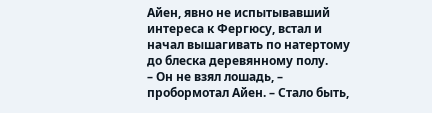Айен, явно не испытывавший интереса к Фергюсу, встал и начал вышагивать по натертому до блеска деревянному полу.
– Он не взял лошадь, – пробормотал Айен. – Стало быть,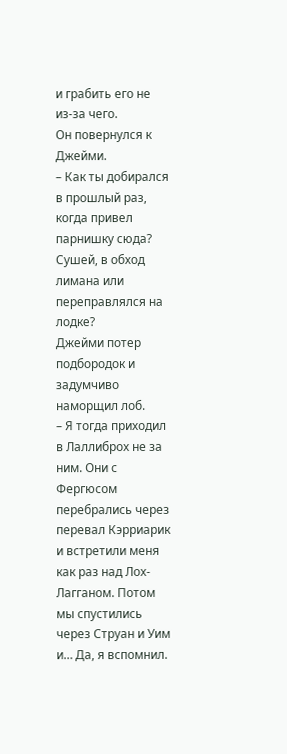и грабить его не из-за чего.
Он повернулся к Джейми.
– Как ты добирался в прошлый раз, когда привел парнишку сюда? Сушей, в обход лимана или переправлялся на лодке?
Джейми потер подбородок и задумчиво наморщил лоб.
– Я тогда приходил в Лаллиброх не за ним. Они с Фергюсом перебрались через перевал Кэрриарик и встретили меня как раз над Лох-Лагганом. Потом мы спустились через Струан и Уим и… Да, я вспомнил.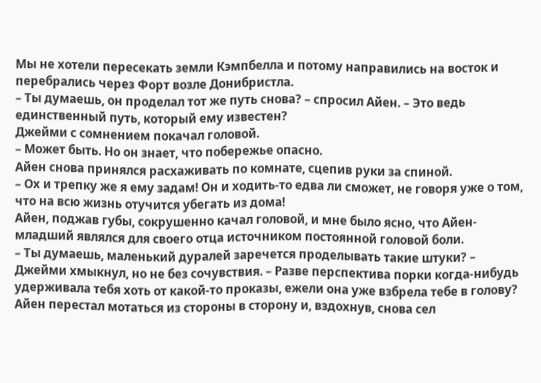Мы не хотели пересекать земли Кэмпбелла и потому направились на восток и перебрались через Форт возле Донибристла.
– Ты думаешь, он проделал тот же путь снова? – спросил Айен. – Это ведь единственный путь, который ему известен?
Джейми с сомнением покачал головой.
– Может быть. Но он знает, что побережье опасно.
Айен снова принялся расхаживать по комнате, сцепив руки за спиной.
– Ох и трепку же я ему задам! Он и ходить-то едва ли сможет, не говоря уже о том, что на всю жизнь отучится убегать из дома!
Айен, поджав губы, сокрушенно качал головой, и мне было ясно, что Айен-младший являлся для своего отца источником постоянной головой боли.
– Ты думаешь, маленький дуралей заречется проделывать такие штуки? – Джейми хмыкнул, но не без сочувствия. – Разве перспектива порки когда-нибудь удерживала тебя хоть от какой-то проказы, ежели она уже взбрела тебе в голову?
Айен перестал мотаться из стороны в сторону и, вздохнув, снова сел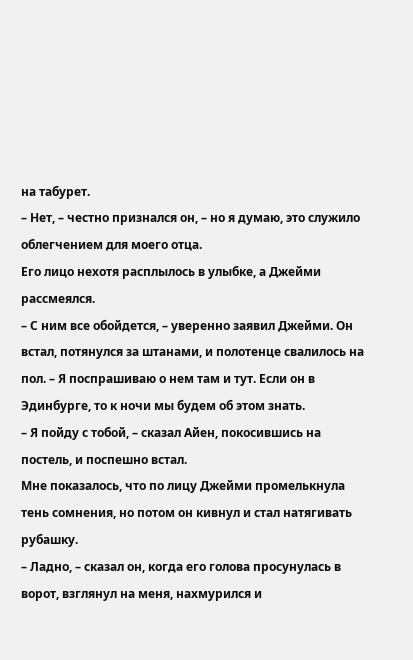на табурет.
– Нет, – честно признался он, – но я думаю, это служило облегчением для моего отца.
Его лицо нехотя расплылось в улыбке, а Джейми рассмеялся.
– С ним все обойдется, – уверенно заявил Джейми. Он встал, потянулся за штанами, и полотенце свалилось на пол. – Я поспрашиваю о нем там и тут. Если он в Эдинбурге, то к ночи мы будем об этом знать.
– Я пойду с тобой, – сказал Айен, покосившись на постель, и поспешно встал.
Мне показалось, что по лицу Джейми промелькнула тень сомнения, но потом он кивнул и стал натягивать рубашку.
– Ладно, – сказал он, когда его голова просунулась в ворот, взглянул на меня, нахмурился и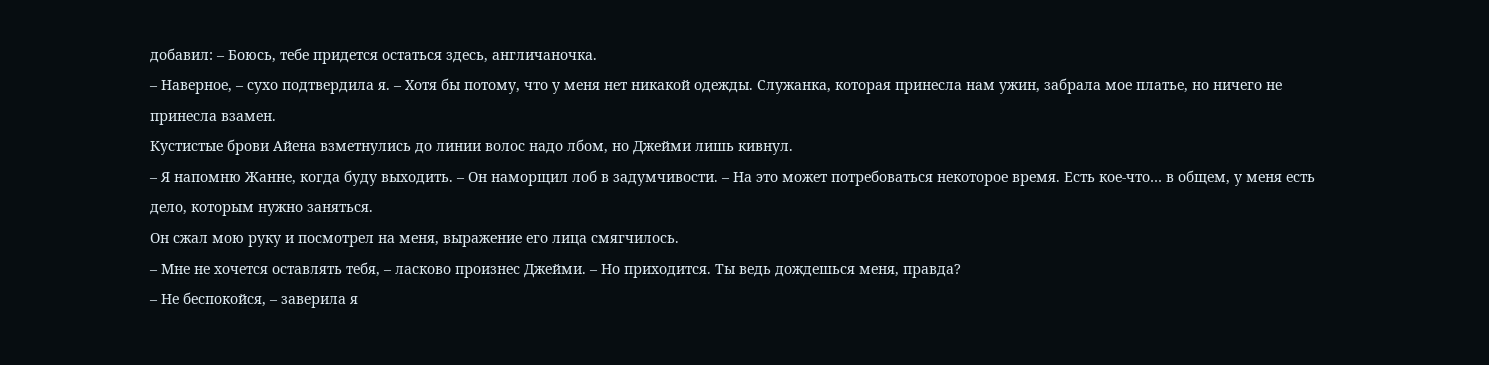добавил: – Боюсь, тебе придется остаться здесь, англичаночка.
– Наверное, – сухо подтвердила я. – Хотя бы потому, что у меня нет никакой одежды. Служанка, которая принесла нам ужин, забрала мое платье, но ничего не принесла взамен.
Кустистые брови Айена взметнулись до линии волос надо лбом, но Джейми лишь кивнул.
– Я напомню Жанне, когда буду выходить. – Он наморщил лоб в задумчивости. – На это может потребоваться некоторое время. Есть кое-что… в общем, у меня есть дело, которым нужно заняться.
Он сжал мою руку и посмотрел на меня, выражение его лица смягчилось.
– Мне не хочется оставлять тебя, – ласково произнес Джейми. – Но приходится. Ты ведь дождешься меня, правда?
– Не беспокойся, – заверила я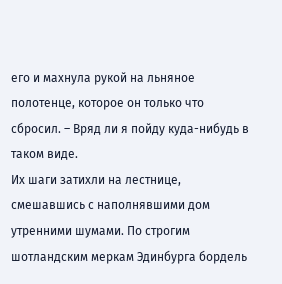его и махнула рукой на льняное полотенце, которое он только что сбросил. – Вряд ли я пойду куда-нибудь в таком виде.
Их шаги затихли на лестнице, смешавшись с наполнявшими дом утренними шумами. По строгим шотландским меркам Эдинбурга бордель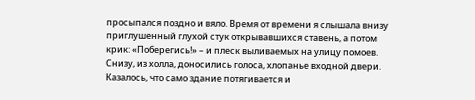просыпался поздно и вяло. Время от времени я слышала внизу приглушенный глухой стук открывавшихся ставень, а потом крик: «Поберегись!» – и плеск выливаемых на улицу помоев.
Снизу, из холла, доносились голоса, хлопанье входной двери. Казалось, что само здание потягивается и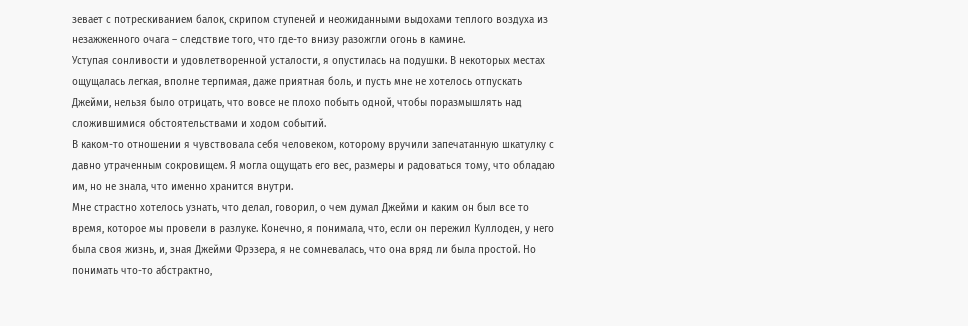зевает с потрескиванием балок, скрипом ступеней и неожиданными выдохами теплого воздуха из незажженного очага – следствие того, что где-то внизу разожгли огонь в камине.
Уступая сонливости и удовлетворенной усталости, я опустилась на подушки. В некоторых местах ощущалась легкая, вполне терпимая, даже приятная боль, и пусть мне не хотелось отпускать Джейми, нельзя было отрицать, что вовсе не плохо побыть одной, чтобы поразмышлять над сложившимися обстоятельствами и ходом событий.
В каком-то отношении я чувствовала себя человеком, которому вручили запечатанную шкатулку с давно утраченным сокровищем. Я могла ощущать его вес, размеры и радоваться тому, что обладаю им, но не знала, что именно хранится внутри.
Мне страстно хотелось узнать, что делал, говорил, о чем думал Джейми и каким он был все то время, которое мы провели в разлуке. Конечно, я понимала, что, если он пережил Куллоден, у него была своя жизнь, и, зная Джейми Фрэзера, я не сомневалась, что она вряд ли была простой. Но понимать что-то абстрактно,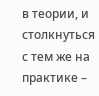в теории, и столкнуться с тем же на практике –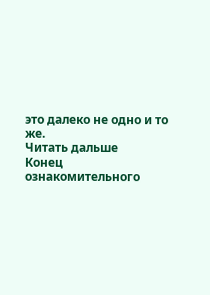это далеко не одно и то же.
Читать дальше
Конец ознакомительного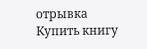отрывка
Купить книгу